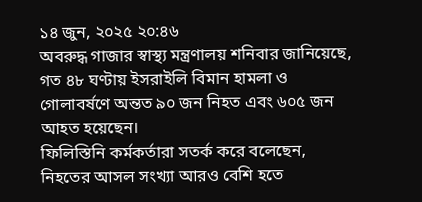১৪ জুন, ২০২৫ ২০:৪৬
অবরুদ্ধ গাজার স্বাস্থ্য মন্ত্রণালয় শনিবার জানিয়েছে, গত ৪৮ ঘণ্টায় ইসরাইলি বিমান হামলা ও গোলাবর্ষণে অন্তত ৯০ জন নিহত এবং ৬০৫ জন আহত হয়েছেন।
ফিলিস্তিনি কর্মকর্তারা সতর্ক করে বলেছেন, নিহতের আসল সংখ্যা আরও বেশি হতে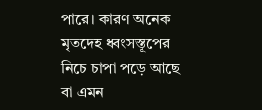পারে। কারণ অনেক মৃতদেহ ধ্বংসস্তূপের নিচে চাপা পড়ে আছে বা এমন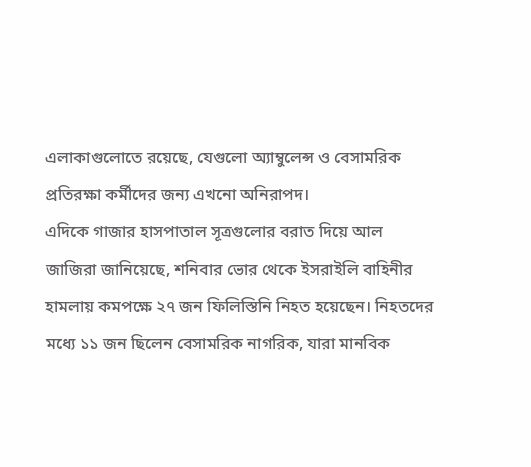এলাকাগুলোতে রয়েছে, যেগুলো অ্যাম্বুলেন্স ও বেসামরিক প্রতিরক্ষা কর্মীদের জন্য এখনো অনিরাপদ।
এদিকে গাজার হাসপাতাল সূত্রগুলোর বরাত দিয়ে আল জাজিরা জানিয়েছে, শনিবার ভোর থেকে ইসরাইলি বাহিনীর হামলায় কমপক্ষে ২৭ জন ফিলিস্তিনি নিহত হয়েছেন। নিহতদের মধ্যে ১১ জন ছিলেন বেসামরিক নাগরিক, যারা মানবিক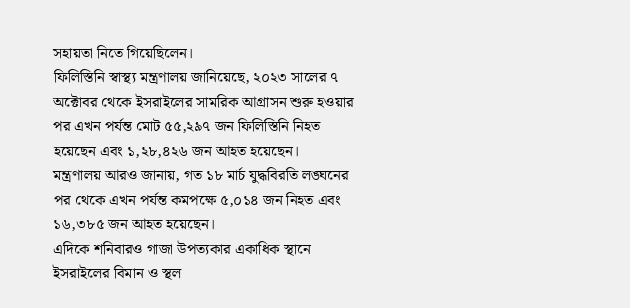সহায়তা নিতে গিয়েছিলেন।
ফিলিস্তিনি স্বাস্থ্য মন্ত্রণালয় জানিয়েছে, ২০২৩ সালের ৭ অক্টোবর থেকে ইসরাইলের সামরিক আগ্রাসন শুরু হওয়ার পর এখন পর্যন্ত মোট ৫৫,২৯৭ জন ফিলিস্তিনি নিহত হয়েছেন এবং ১,২৮,৪২৬ জন আহত হয়েছেন।
মন্ত্রণালয় আরও জানায়, গত ১৮ মার্চ যুদ্ধবিরতি লঙ্ঘনের পর থেকে এখন পর্যন্ত কমপক্ষে ৫,০১৪ জন নিহত এবং ১৬,৩৮৫ জন আহত হয়েছেন।
এদিকে শনিবারও গাজা উপত্যকার একাধিক স্থানে ইসরাইলের বিমান ও স্থল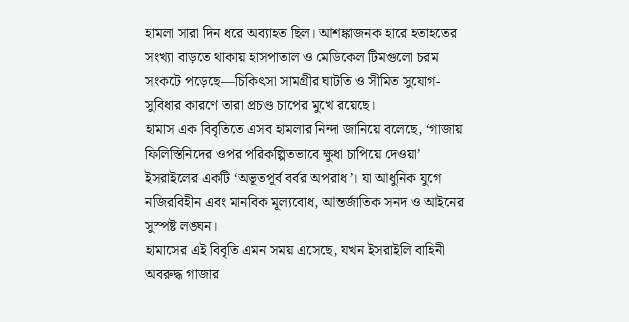হামলা সারা দিন ধরে অব্যাহত ছিল। আশঙ্কাজনক হারে হতাহতের সংখ্যা বাড়তে থাকায় হাসপাতাল ও মেডিকেল টিমগুলো চরম সংকটে পড়েছে—চিকিৎসা সামগ্রীর ঘাটতি ও সীমিত সুযোগ-সুবিধার কারণে তারা প্রচণ্ড চাপের মুখে রয়েছে।
হামাস এক বিবৃতিতে এসব হামলার নিন্দা জানিয়ে বলেছে, ‘গাজায় ফিলিস্তিনিদের ওপর পরিকল্পিতভাবে ক্ষুধা চাপিয়ে দেওয়া’ ইসরাইলের একটি ‘অভূতপূর্ব বর্বর অপরাধ’। যা আধুনিক যুগে নজিরবিহীন এবং মানবিক মূল্যবোধ, আন্তর্জাতিক সনদ ও আইনের সুস্পষ্ট লঙ্ঘন।
হামাসের এই বিবৃতি এমন সময় এসেছে, যখন ইসরাইলি বাহিনী অবরুদ্ধ গাজার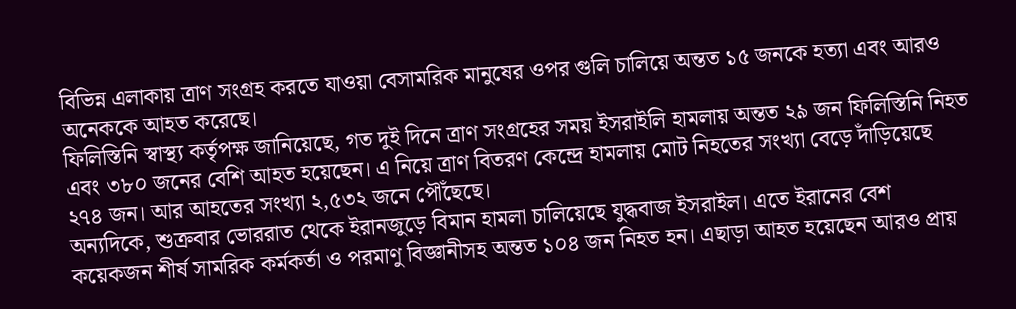বিভিন্ন এলাকায় ত্রাণ সংগ্রহ করতে যাওয়া বেসামরিক মানুষের ওপর গুলি চালিয়ে অন্তত ১৫ জনকে হত্যা এবং আরও অনেককে আহত করেছে।
ফিলিস্তিনি স্বাস্থ্য কর্তৃপক্ষ জানিয়েছে, গত দুই দিনে ত্রাণ সংগ্রহের সময় ইসরাইলি হামলায় অন্তত ২৯ জন ফিলিস্তিনি নিহত এবং ৩৮০ জনের বেশি আহত হয়েছেন। এ নিয়ে ত্রাণ বিতরণ কেন্দ্রে হামলায় মোট নিহতের সংখ্যা বেড়ে দাঁড়িয়েছে ২৭৪ জন। আর আহতের সংখ্যা ২,৫৩২ জনে পৌঁছেছে।
অন্যদিকে, শুক্রবার ভোররাত থেকে ইরানজুড়ে বিমান হামলা চালিয়েছে যুদ্ধবাজ ইসরাইল। এতে ইরানের বেশ কয়েকজন শীর্ষ সামরিক কর্মকর্তা ও পরমাণু বিজ্ঞানীসহ অন্তত ১০৪ জন নিহত হন। এছাড়া আহত হয়েছেন আরও প্রায়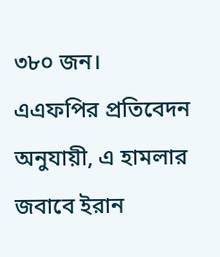৩৮০ জন।
এএফপির প্রতিবেদন অনুযায়ী, এ হামলার জবাবে ইরান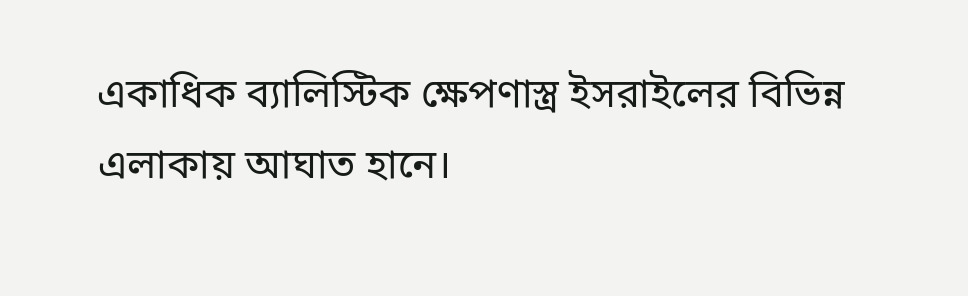একাধিক ব্যালিস্টিক ক্ষেপণাস্ত্র ইসরাইলের বিভিন্ন এলাকায় আঘাত হানে।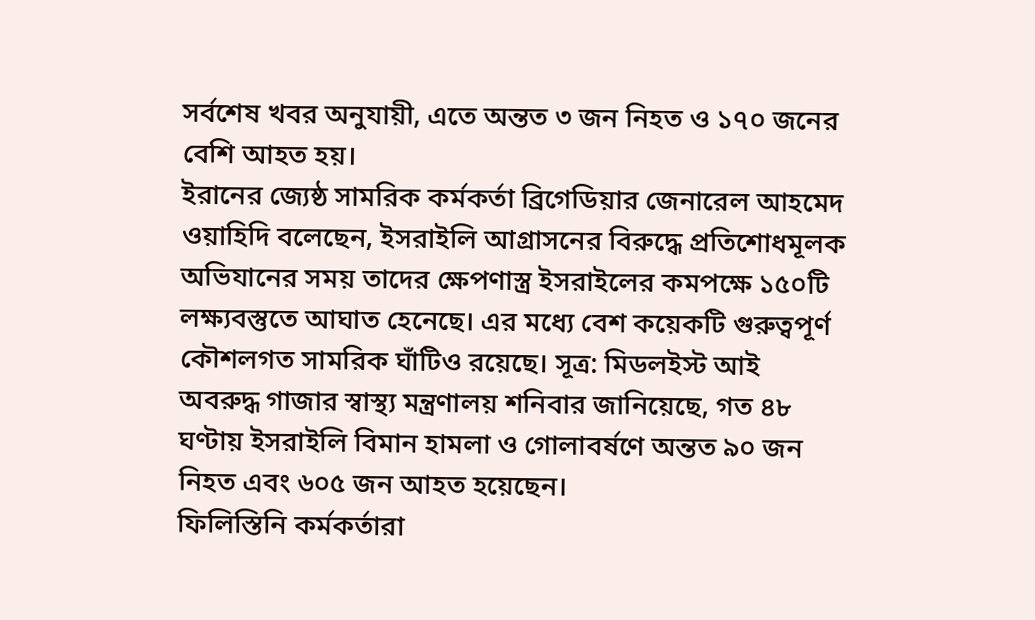সর্বশেষ খবর অনুযায়ী, এতে অন্তত ৩ জন নিহত ও ১৭০ জনের বেশি আহত হয়।
ইরানের জ্যেষ্ঠ সামরিক কর্মকর্তা ব্রিগেডিয়ার জেনারেল আহমেদ ওয়াহিদি বলেছেন, ইসরাইলি আগ্রাসনের বিরুদ্ধে প্রতিশোধমূলক অভিযানের সময় তাদের ক্ষেপণাস্ত্র ইসরাইলের কমপক্ষে ১৫০টি লক্ষ্যবস্তুতে আঘাত হেনেছে। এর মধ্যে বেশ কয়েকটি গুরুত্বপূর্ণ কৌশলগত সামরিক ঘাঁটিও রয়েছে। সূত্র: মিডলইস্ট আই
অবরুদ্ধ গাজার স্বাস্থ্য মন্ত্রণালয় শনিবার জানিয়েছে, গত ৪৮ ঘণ্টায় ইসরাইলি বিমান হামলা ও গোলাবর্ষণে অন্তত ৯০ জন নিহত এবং ৬০৫ জন আহত হয়েছেন।
ফিলিস্তিনি কর্মকর্তারা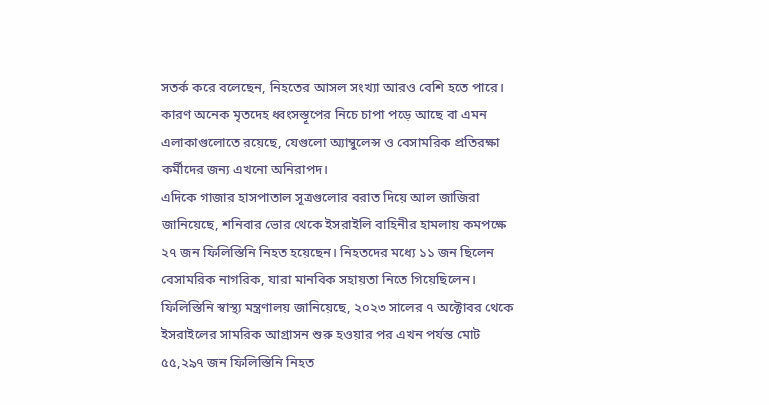সতর্ক করে বলেছেন, নিহতের আসল সংখ্যা আরও বেশি হতে পারে। কারণ অনেক মৃতদেহ ধ্বংসস্তূপের নিচে চাপা পড়ে আছে বা এমন এলাকাগুলোতে রয়েছে, যেগুলো অ্যাম্বুলেন্স ও বেসামরিক প্রতিরক্ষা কর্মীদের জন্য এখনো অনিরাপদ।
এদিকে গাজার হাসপাতাল সূত্রগুলোর বরাত দিয়ে আল জাজিরা জানিয়েছে, শনিবার ভোর থেকে ইসরাইলি বাহিনীর হামলায় কমপক্ষে ২৭ জন ফিলিস্তিনি নিহত হয়েছেন। নিহতদের মধ্যে ১১ জন ছিলেন বেসামরিক নাগরিক, যারা মানবিক সহায়তা নিতে গিয়েছিলেন।
ফিলিস্তিনি স্বাস্থ্য মন্ত্রণালয় জানিয়েছে, ২০২৩ সালের ৭ অক্টোবর থেকে ইসরাইলের সামরিক আগ্রাসন শুরু হওয়ার পর এখন পর্যন্ত মোট ৫৫,২৯৭ জন ফিলিস্তিনি নিহত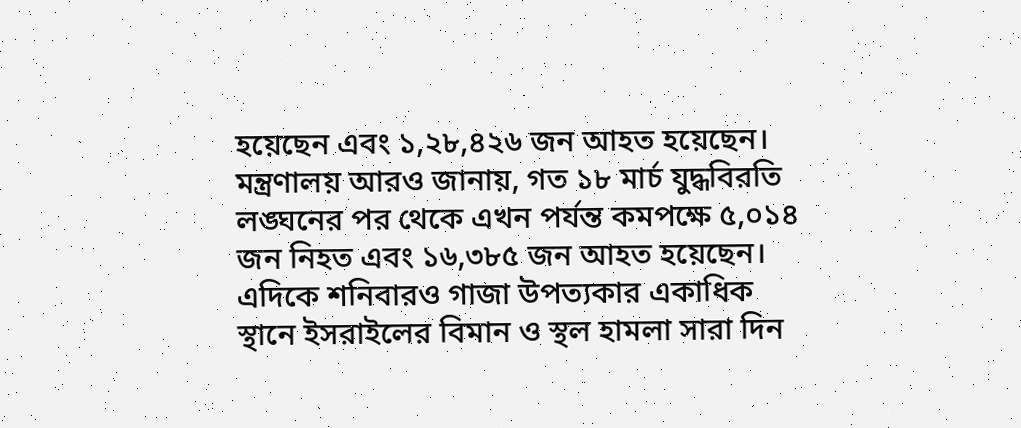হয়েছেন এবং ১,২৮,৪২৬ জন আহত হয়েছেন।
মন্ত্রণালয় আরও জানায়, গত ১৮ মার্চ যুদ্ধবিরতি লঙ্ঘনের পর থেকে এখন পর্যন্ত কমপক্ষে ৫,০১৪ জন নিহত এবং ১৬,৩৮৫ জন আহত হয়েছেন।
এদিকে শনিবারও গাজা উপত্যকার একাধিক স্থানে ইসরাইলের বিমান ও স্থল হামলা সারা দিন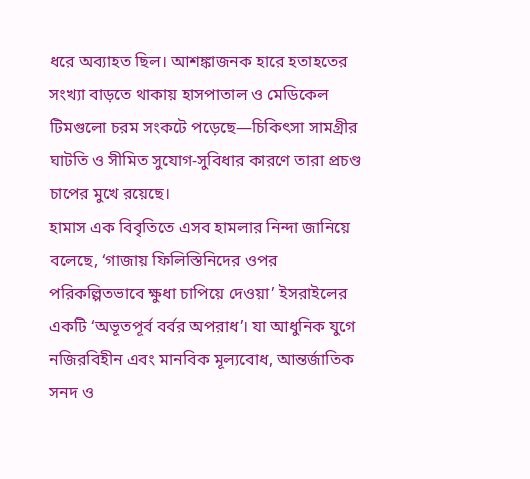ধরে অব্যাহত ছিল। আশঙ্কাজনক হারে হতাহতের সংখ্যা বাড়তে থাকায় হাসপাতাল ও মেডিকেল টিমগুলো চরম সংকটে পড়েছে—চিকিৎসা সামগ্রীর ঘাটতি ও সীমিত সুযোগ-সুবিধার কারণে তারা প্রচণ্ড চাপের মুখে রয়েছে।
হামাস এক বিবৃতিতে এসব হামলার নিন্দা জানিয়ে বলেছে, ‘গাজায় ফিলিস্তিনিদের ওপর পরিকল্পিতভাবে ক্ষুধা চাপিয়ে দেওয়া’ ইসরাইলের একটি ‘অভূতপূর্ব বর্বর অপরাধ’। যা আধুনিক যুগে নজিরবিহীন এবং মানবিক মূল্যবোধ, আন্তর্জাতিক সনদ ও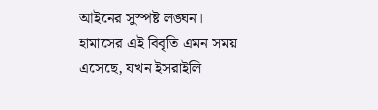আইনের সুস্পষ্ট লঙ্ঘন।
হামাসের এই বিবৃতি এমন সময় এসেছে, যখন ইসরাইলি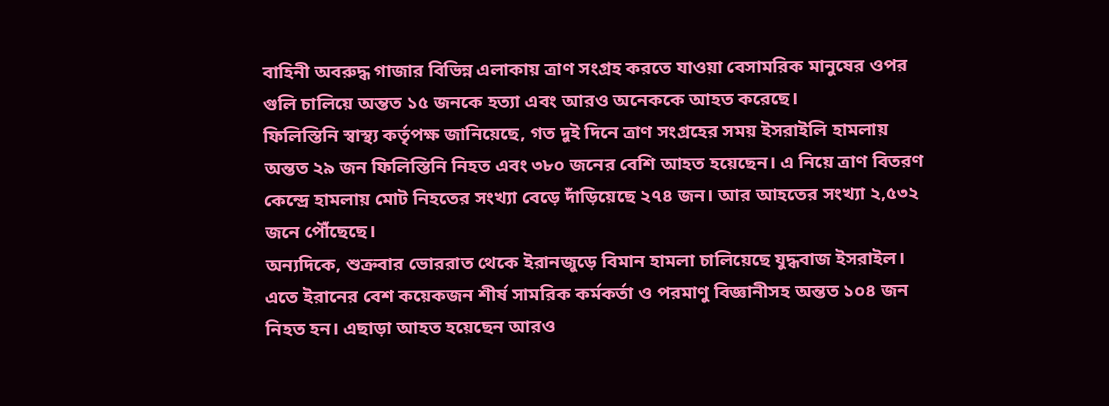বাহিনী অবরুদ্ধ গাজার বিভিন্ন এলাকায় ত্রাণ সংগ্রহ করতে যাওয়া বেসামরিক মানুষের ওপর গুলি চালিয়ে অন্তত ১৫ জনকে হত্যা এবং আরও অনেককে আহত করেছে।
ফিলিস্তিনি স্বাস্থ্য কর্তৃপক্ষ জানিয়েছে, গত দুই দিনে ত্রাণ সংগ্রহের সময় ইসরাইলি হামলায় অন্তত ২৯ জন ফিলিস্তিনি নিহত এবং ৩৮০ জনের বেশি আহত হয়েছেন। এ নিয়ে ত্রাণ বিতরণ কেন্দ্রে হামলায় মোট নিহতের সংখ্যা বেড়ে দাঁড়িয়েছে ২৭৪ জন। আর আহতের সংখ্যা ২,৫৩২ জনে পৌঁছেছে।
অন্যদিকে, শুক্রবার ভোররাত থেকে ইরানজুড়ে বিমান হামলা চালিয়েছে যুদ্ধবাজ ইসরাইল। এতে ইরানের বেশ কয়েকজন শীর্ষ সামরিক কর্মকর্তা ও পরমাণু বিজ্ঞানীসহ অন্তত ১০৪ জন নিহত হন। এছাড়া আহত হয়েছেন আরও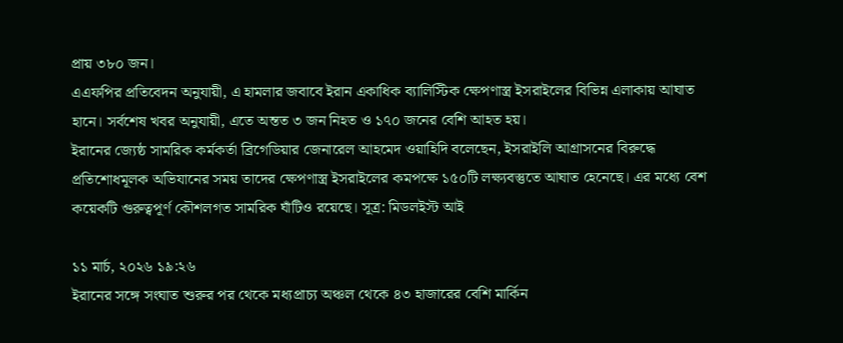প্রায় ৩৮০ জন।
এএফপির প্রতিবেদন অনুযায়ী, এ হামলার জবাবে ইরান একাধিক ব্যালিস্টিক ক্ষেপণাস্ত্র ইসরাইলের বিভিন্ন এলাকায় আঘাত হানে। সর্বশেষ খবর অনুযায়ী, এতে অন্তত ৩ জন নিহত ও ১৭০ জনের বেশি আহত হয়।
ইরানের জ্যেষ্ঠ সামরিক কর্মকর্তা ব্রিগেডিয়ার জেনারেল আহমেদ ওয়াহিদি বলেছেন, ইসরাইলি আগ্রাসনের বিরুদ্ধে প্রতিশোধমূলক অভিযানের সময় তাদের ক্ষেপণাস্ত্র ইসরাইলের কমপক্ষে ১৫০টি লক্ষ্যবস্তুতে আঘাত হেনেছে। এর মধ্যে বেশ কয়েকটি গুরুত্বপূর্ণ কৌশলগত সামরিক ঘাঁটিও রয়েছে। সূত্র: মিডলইস্ট আই

১১ মার্চ, ২০২৬ ১৯:২৬
ইরানের সঙ্গে সংঘাত শুরুর পর থেকে মধ্যপ্রাচ্য অঞ্চল থেকে ৪৩ হাজারের বেশি মার্কিন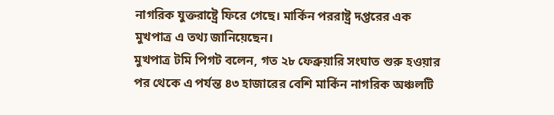নাগরিক যুক্তরাষ্ট্রে ফিরে গেছে। মার্কিন পররাষ্ট্র দপ্তরের এক মুখপাত্র এ তথ্য জানিয়েছেন।
মুখপাত্র টমি পিগট বলেন, গত ২৮ ফেব্রুয়ারি সংঘাত শুরু হওয়ার পর থেকে এ পর্যন্ত ৪৩ হাজারের বেশি মার্কিন নাগরিক অঞ্চলটি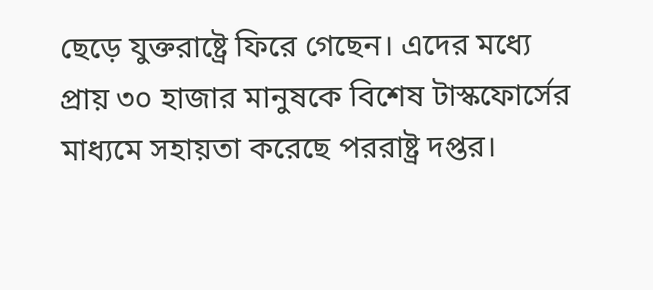ছেড়ে যুক্তরাষ্ট্রে ফিরে গেছেন। এদের মধ্যে প্রায় ৩০ হাজার মানুষকে বিশেষ টাস্কফোর্সের মাধ্যমে সহায়তা করেছে পররাষ্ট্র দপ্তর।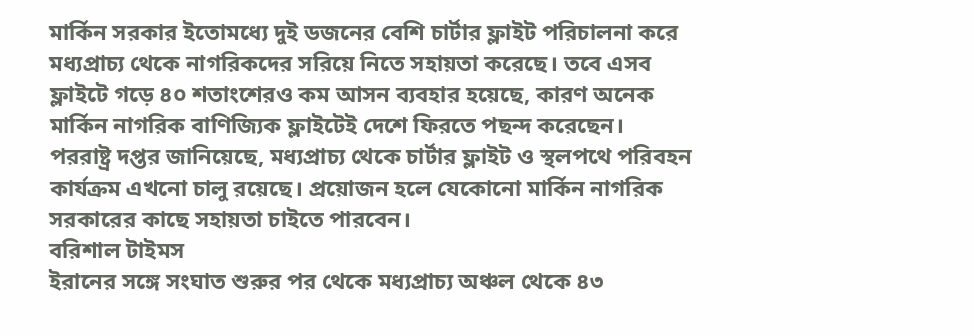মার্কিন সরকার ইতোমধ্যে দুই ডজনের বেশি চার্টার ফ্লাইট পরিচালনা করে মধ্যপ্রাচ্য থেকে নাগরিকদের সরিয়ে নিতে সহায়তা করেছে। তবে এসব ফ্লাইটে গড়ে ৪০ শতাংশেরও কম আসন ব্যবহার হয়েছে, কারণ অনেক মার্কিন নাগরিক বাণিজ্যিক ফ্লাইটেই দেশে ফিরতে পছন্দ করেছেন।
পররাষ্ট্র দপ্তর জানিয়েছে, মধ্যপ্রাচ্য থেকে চার্টার ফ্লাইট ও স্থলপথে পরিবহন কার্যক্রম এখনো চালু রয়েছে। প্রয়োজন হলে যেকোনো মার্কিন নাগরিক সরকারের কাছে সহায়তা চাইতে পারবেন।
বরিশাল টাইমস
ইরানের সঙ্গে সংঘাত শুরুর পর থেকে মধ্যপ্রাচ্য অঞ্চল থেকে ৪৩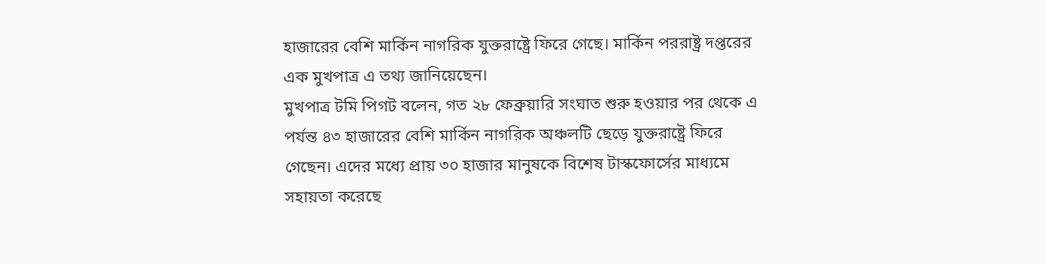হাজারের বেশি মার্কিন নাগরিক যুক্তরাষ্ট্রে ফিরে গেছে। মার্কিন পররাষ্ট্র দপ্তরের এক মুখপাত্র এ তথ্য জানিয়েছেন।
মুখপাত্র টমি পিগট বলেন, গত ২৮ ফেব্রুয়ারি সংঘাত শুরু হওয়ার পর থেকে এ পর্যন্ত ৪৩ হাজারের বেশি মার্কিন নাগরিক অঞ্চলটি ছেড়ে যুক্তরাষ্ট্রে ফিরে গেছেন। এদের মধ্যে প্রায় ৩০ হাজার মানুষকে বিশেষ টাস্কফোর্সের মাধ্যমে সহায়তা করেছে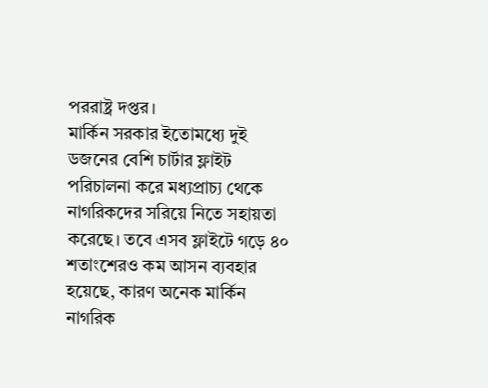পররাষ্ট্র দপ্তর।
মার্কিন সরকার ইতোমধ্যে দুই ডজনের বেশি চার্টার ফ্লাইট পরিচালনা করে মধ্যপ্রাচ্য থেকে নাগরিকদের সরিয়ে নিতে সহায়তা করেছে। তবে এসব ফ্লাইটে গড়ে ৪০ শতাংশেরও কম আসন ব্যবহার হয়েছে, কারণ অনেক মার্কিন নাগরিক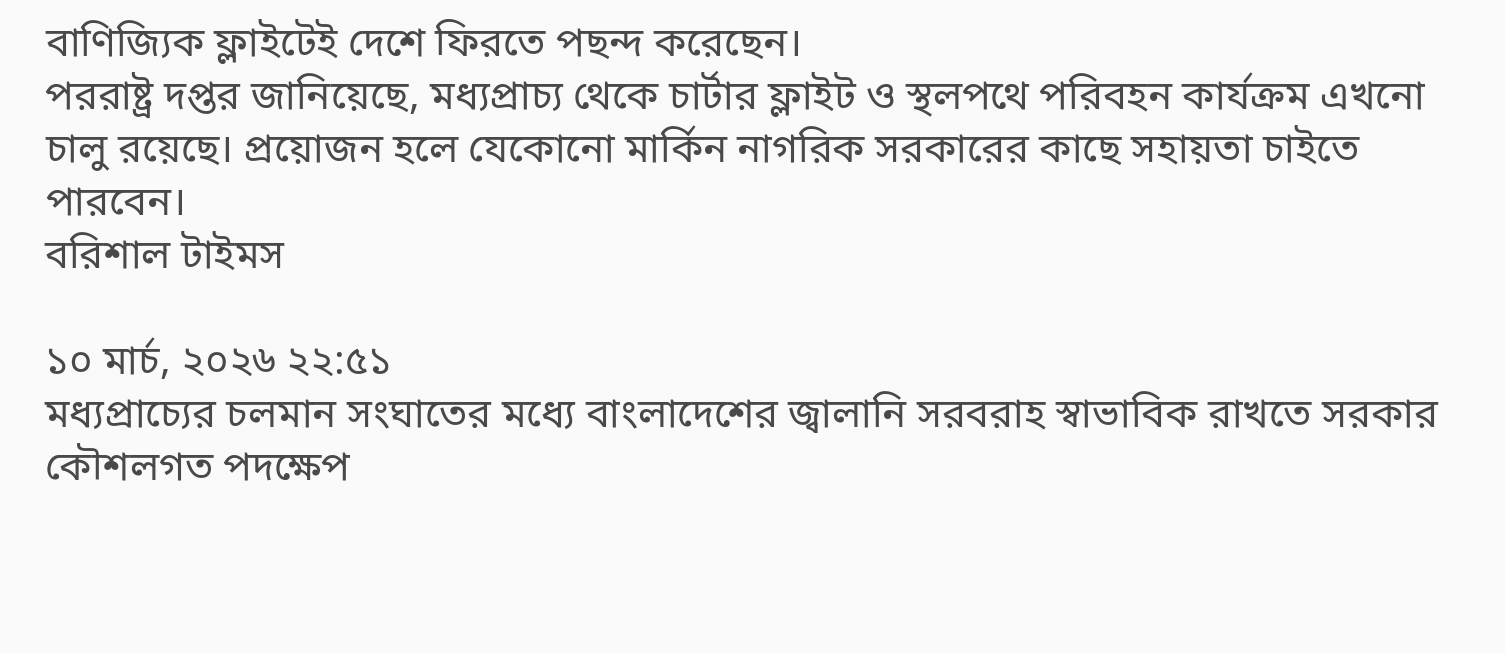বাণিজ্যিক ফ্লাইটেই দেশে ফিরতে পছন্দ করেছেন।
পররাষ্ট্র দপ্তর জানিয়েছে, মধ্যপ্রাচ্য থেকে চার্টার ফ্লাইট ও স্থলপথে পরিবহন কার্যক্রম এখনো চালু রয়েছে। প্রয়োজন হলে যেকোনো মার্কিন নাগরিক সরকারের কাছে সহায়তা চাইতে পারবেন।
বরিশাল টাইমস

১০ মার্চ, ২০২৬ ২২:৫১
মধ্যপ্রাচ্যের চলমান সংঘাতের মধ্যে বাংলাদেশের জ্বালানি সরবরাহ স্বাভাবিক রাখতে সরকার কৌশলগত পদক্ষেপ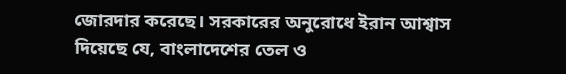জোরদার করেছে। সরকারের অনুরোধে ইরান আশ্বাস দিয়েছে যে, বাংলাদেশের তেল ও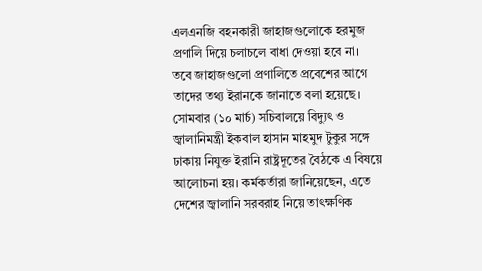এলএনজি বহনকারী জাহাজগুলোকে হরমুজ প্রণালি দিয়ে চলাচলে বাধা দেওয়া হবে না। তবে জাহাজগুলো প্রণালিতে প্রবেশের আগে তাদের তথ্য ইরানকে জানাতে বলা হয়েছে।
সোমবার (১০ মার্চ) সচিবালয়ে বিদ্যুৎ ও জ্বালানিমন্ত্রী ইকবাল হাসান মাহমুদ টুকুর সঙ্গে ঢাকায় নিযুক্ত ইরানি রাষ্ট্রদূতের বৈঠকে এ বিষয়ে আলোচনা হয়। কর্মকর্তারা জানিয়েছেন, এতে দেশের জ্বালানি সরবরাহ নিয়ে তাৎক্ষণিক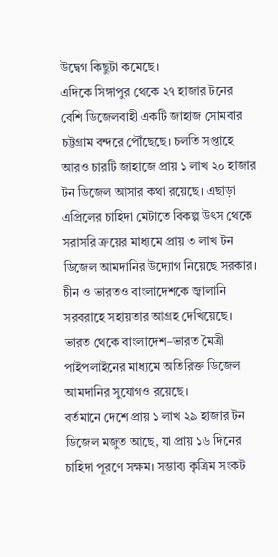উদ্বেগ কিছুটা কমেছে।
এদিকে সিঙ্গাপুর থেকে ২৭ হাজার টনের বেশি ডিজেলবাহী একটি জাহাজ সোমবার চট্টগ্রাম বন্দরে পৌঁছেছে। চলতি সপ্তাহে আরও চারটি জাহাজে প্রায় ১ লাখ ২০ হাজার টন ডিজেল আসার কথা রয়েছে। এছাড়া এপ্রিলের চাহিদা মেটাতে বিকল্প উৎস থেকে সরাসরি ক্রয়ের মাধ্যমে প্রায় ৩ লাখ টন ডিজেল আমদানির উদ্যোগ নিয়েছে সরকার।
চীন ও ভারতও বাংলাদেশকে জ্বালানি সরবরাহে সহায়তার আগ্রহ দেখিয়েছে। ভারত থেকে বাংলাদেশ–ভারত মৈত্রী পাইপলাইনের মাধ্যমে অতিরিক্ত ডিজেল আমদানির সুযোগও রয়েছে।
বর্তমানে দেশে প্রায় ১ লাখ ২৯ হাজার টন ডিজেল মজুত আছে, যা প্রায় ১৬ দিনের চাহিদা পূরণে সক্ষম। সম্ভাব্য কৃত্রিম সংকট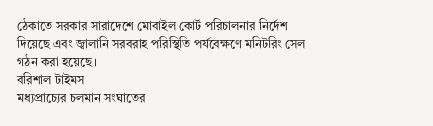ঠেকাতে সরকার সারাদেশে মোবাইল কোর্ট পরিচালনার নির্দেশ দিয়েছে এবং জ্বালানি সরবরাহ পরিস্থিতি পর্যবেক্ষণে মনিটরিং সেল গঠন করা হয়েছে।
বরিশাল টাইমস
মধ্যপ্রাচ্যের চলমান সংঘাতের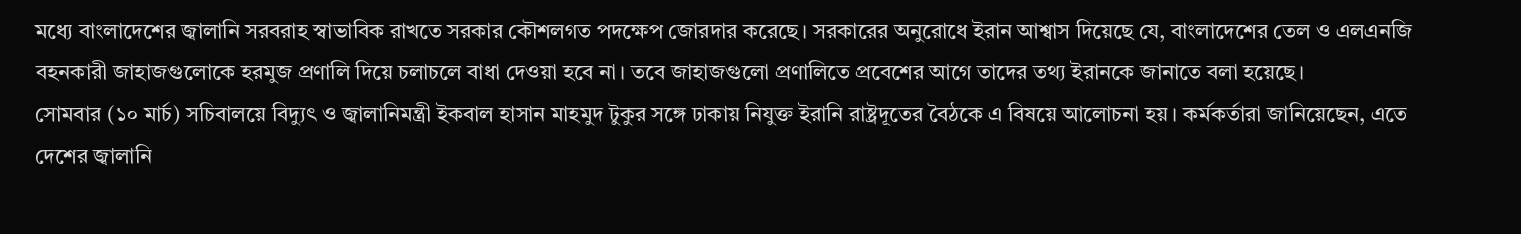মধ্যে বাংলাদেশের জ্বালানি সরবরাহ স্বাভাবিক রাখতে সরকার কৌশলগত পদক্ষেপ জোরদার করেছে। সরকারের অনুরোধে ইরান আশ্বাস দিয়েছে যে, বাংলাদেশের তেল ও এলএনজি বহনকারী জাহাজগুলোকে হরমুজ প্রণালি দিয়ে চলাচলে বাধা দেওয়া হবে না। তবে জাহাজগুলো প্রণালিতে প্রবেশের আগে তাদের তথ্য ইরানকে জানাতে বলা হয়েছে।
সোমবার (১০ মার্চ) সচিবালয়ে বিদ্যুৎ ও জ্বালানিমন্ত্রী ইকবাল হাসান মাহমুদ টুকুর সঙ্গে ঢাকায় নিযুক্ত ইরানি রাষ্ট্রদূতের বৈঠকে এ বিষয়ে আলোচনা হয়। কর্মকর্তারা জানিয়েছেন, এতে দেশের জ্বালানি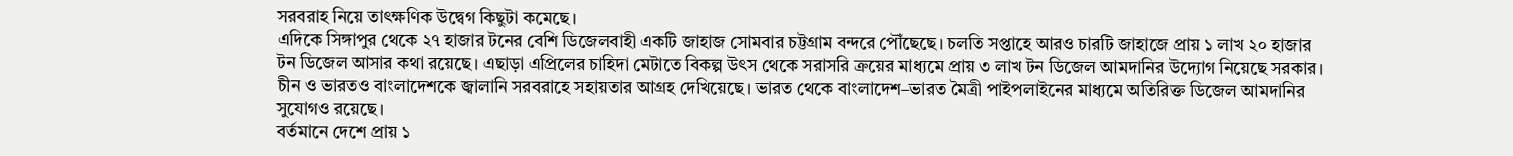সরবরাহ নিয়ে তাৎক্ষণিক উদ্বেগ কিছুটা কমেছে।
এদিকে সিঙ্গাপুর থেকে ২৭ হাজার টনের বেশি ডিজেলবাহী একটি জাহাজ সোমবার চট্টগ্রাম বন্দরে পৌঁছেছে। চলতি সপ্তাহে আরও চারটি জাহাজে প্রায় ১ লাখ ২০ হাজার টন ডিজেল আসার কথা রয়েছে। এছাড়া এপ্রিলের চাহিদা মেটাতে বিকল্প উৎস থেকে সরাসরি ক্রয়ের মাধ্যমে প্রায় ৩ লাখ টন ডিজেল আমদানির উদ্যোগ নিয়েছে সরকার।
চীন ও ভারতও বাংলাদেশকে জ্বালানি সরবরাহে সহায়তার আগ্রহ দেখিয়েছে। ভারত থেকে বাংলাদেশ–ভারত মৈত্রী পাইপলাইনের মাধ্যমে অতিরিক্ত ডিজেল আমদানির সুযোগও রয়েছে।
বর্তমানে দেশে প্রায় ১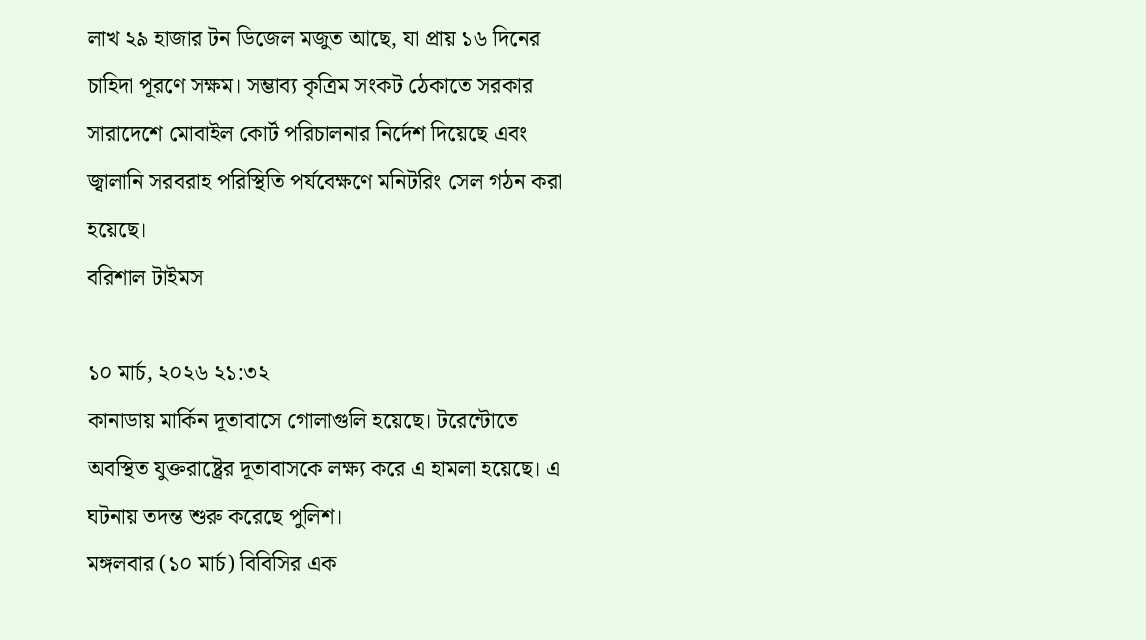লাখ ২৯ হাজার টন ডিজেল মজুত আছে, যা প্রায় ১৬ দিনের চাহিদা পূরণে সক্ষম। সম্ভাব্য কৃত্রিম সংকট ঠেকাতে সরকার সারাদেশে মোবাইল কোর্ট পরিচালনার নির্দেশ দিয়েছে এবং জ্বালানি সরবরাহ পরিস্থিতি পর্যবেক্ষণে মনিটরিং সেল গঠন করা হয়েছে।
বরিশাল টাইমস

১০ মার্চ, ২০২৬ ২১:৩২
কানাডায় মার্কিন দূতাবাসে গোলাগুলি হয়েছে। টরেন্টোতে অবস্থিত যুক্তরাষ্ট্রের দূতাবাসকে লক্ষ্য করে এ হামলা হয়েছে। এ ঘটনায় তদন্ত শুরু করেছে পুলিশ।
মঙ্গলবার (১০ মার্চ) বিবিসির এক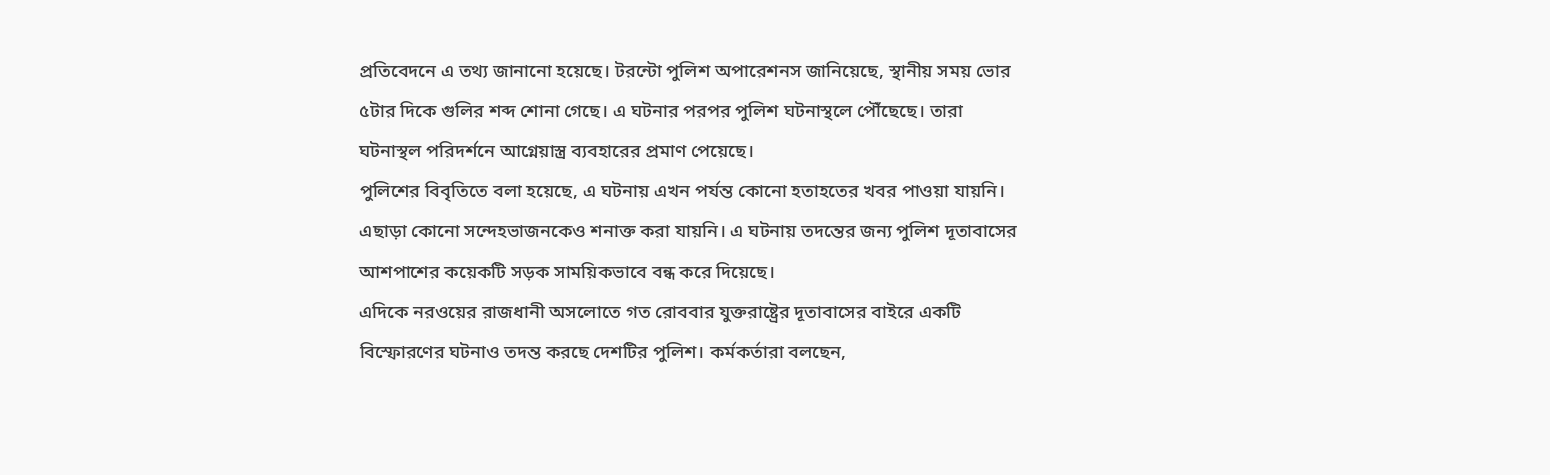প্রতিবেদনে এ তথ্য জানানো হয়েছে। টরন্টো পুলিশ অপারেশনস জানিয়েছে, স্থানীয় সময় ভোর ৫টার দিকে গুলির শব্দ শোনা গেছে। এ ঘটনার পরপর পুলিশ ঘটনাস্থলে পৌঁছেছে। তারা ঘটনাস্থল পরিদর্শনে আগ্নেয়াস্ত্র ব্যবহারের প্রমাণ পেয়েছে।
পুলিশের বিবৃতিতে বলা হয়েছে, এ ঘটনায় এখন পর্যন্ত কোনো হতাহতের খবর পাওয়া যায়নি। এছাড়া কোনো সন্দেহভাজনকেও শনাক্ত করা যায়নি। এ ঘটনায় তদন্তের জন্য পুলিশ দূতাবাসের আশপাশের কয়েকটি সড়ক সাময়িকভাবে বন্ধ করে দিয়েছে।
এদিকে নরওয়ের রাজধানী অসলোতে গত রোববার যুক্তরাষ্ট্রের দূতাবাসের বাইরে একটি বিস্ফোরণের ঘটনাও তদন্ত করছে দেশটির পুলিশ। কর্মকর্তারা বলছেন,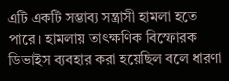এটি একটি সম্ভাব্য সন্ত্রাসী হামলা হতে পারে। হামলায় তাৎক্ষণিক বিস্ফোরক ডিভাইস ব্যবহার করা হয়েছিল বলে ধারণা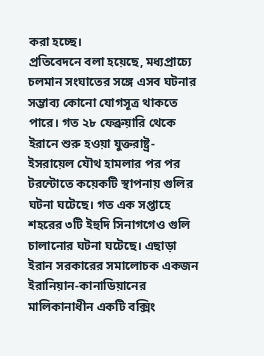করা হচ্ছে।
প্রতিবেদনে বলা হয়েছে, মধ্যপ্রাচ্যে চলমান সংঘাতের সঙ্গে এসব ঘটনার সম্ভাব্য কোনো যোগসূত্র থাকতে পারে। গত ২৮ ফেব্রুয়ারি থেকে ইরানে শুরু হওয়া যুক্তরাষ্ট্র-ইসরায়েল যৌথ হামলার পর পর টরন্টোতে কয়েকটি স্থাপনায় গুলির ঘটনা ঘটেছে। গত এক সপ্তাহে শহরের ৩টি ইহুদি সিনাগগেও গুলি চালানোর ঘটনা ঘটেছে। এছাড়া ইরান সরকারের সমালোচক একজন ইরানিয়ান-কানাডিয়ানের মালিকানাধীন একটি বক্সিং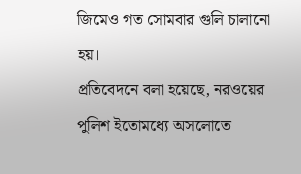জিমেও গত সোমবার গুলি চালানো হয়।
প্রতিবেদনে বলা হয়েছে, নরওয়ের পুলিশ ইতোমধ্যে অসলোতে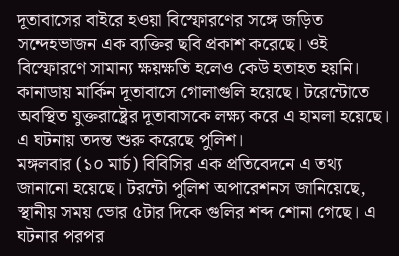দূতাবাসের বাইরে হওয়া বিস্ফোরণের সঙ্গে জড়িত সন্দেহভাজন এক ব্যক্তির ছবি প্রকাশ করেছে। ওই বিস্ফোরণে সামান্য ক্ষয়ক্ষতি হলেও কেউ হতাহত হয়নি।
কানাডায় মার্কিন দূতাবাসে গোলাগুলি হয়েছে। টরেন্টোতে অবস্থিত যুক্তরাষ্ট্রের দূতাবাসকে লক্ষ্য করে এ হামলা হয়েছে। এ ঘটনায় তদন্ত শুরু করেছে পুলিশ।
মঙ্গলবার (১০ মার্চ) বিবিসির এক প্রতিবেদনে এ তথ্য জানানো হয়েছে। টরন্টো পুলিশ অপারেশনস জানিয়েছে, স্থানীয় সময় ভোর ৫টার দিকে গুলির শব্দ শোনা গেছে। এ ঘটনার পরপর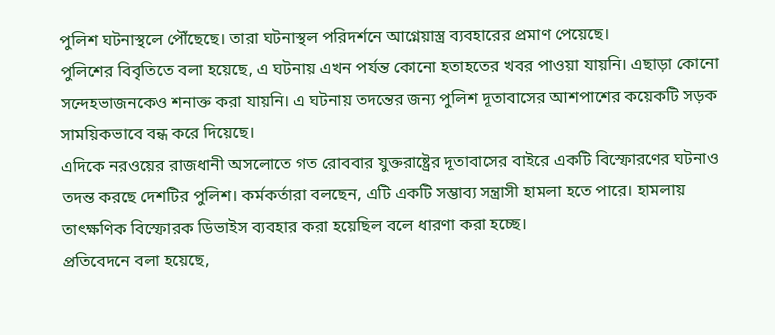পুলিশ ঘটনাস্থলে পৌঁছেছে। তারা ঘটনাস্থল পরিদর্শনে আগ্নেয়াস্ত্র ব্যবহারের প্রমাণ পেয়েছে।
পুলিশের বিবৃতিতে বলা হয়েছে, এ ঘটনায় এখন পর্যন্ত কোনো হতাহতের খবর পাওয়া যায়নি। এছাড়া কোনো সন্দেহভাজনকেও শনাক্ত করা যায়নি। এ ঘটনায় তদন্তের জন্য পুলিশ দূতাবাসের আশপাশের কয়েকটি সড়ক সাময়িকভাবে বন্ধ করে দিয়েছে।
এদিকে নরওয়ের রাজধানী অসলোতে গত রোববার যুক্তরাষ্ট্রের দূতাবাসের বাইরে একটি বিস্ফোরণের ঘটনাও তদন্ত করছে দেশটির পুলিশ। কর্মকর্তারা বলছেন, এটি একটি সম্ভাব্য সন্ত্রাসী হামলা হতে পারে। হামলায় তাৎক্ষণিক বিস্ফোরক ডিভাইস ব্যবহার করা হয়েছিল বলে ধারণা করা হচ্ছে।
প্রতিবেদনে বলা হয়েছে,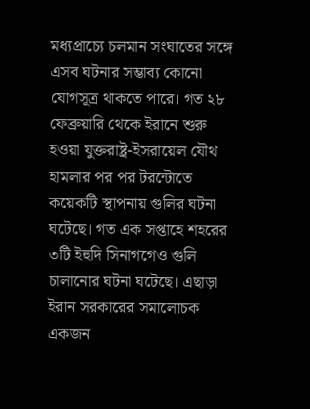মধ্যপ্রাচ্যে চলমান সংঘাতের সঙ্গে এসব ঘটনার সম্ভাব্য কোনো যোগসূত্র থাকতে পারে। গত ২৮ ফেব্রুয়ারি থেকে ইরানে শুরু হওয়া যুক্তরাষ্ট্র-ইসরায়েল যৌথ হামলার পর পর টরন্টোতে কয়েকটি স্থাপনায় গুলির ঘটনা ঘটেছে। গত এক সপ্তাহে শহরের ৩টি ইহুদি সিনাগগেও গুলি চালানোর ঘটনা ঘটেছে। এছাড়া ইরান সরকারের সমালোচক একজন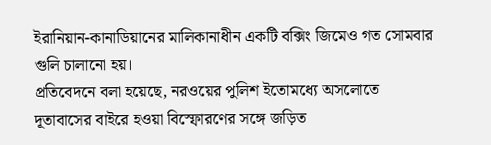ইরানিয়ান-কানাডিয়ানের মালিকানাধীন একটি বক্সিং জিমেও গত সোমবার গুলি চালানো হয়।
প্রতিবেদনে বলা হয়েছে, নরওয়ের পুলিশ ইতোমধ্যে অসলোতে দূতাবাসের বাইরে হওয়া বিস্ফোরণের সঙ্গে জড়িত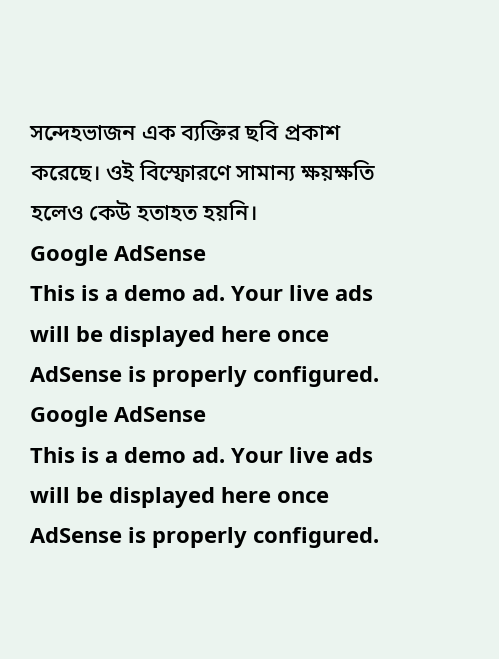সন্দেহভাজন এক ব্যক্তির ছবি প্রকাশ করেছে। ওই বিস্ফোরণে সামান্য ক্ষয়ক্ষতি হলেও কেউ হতাহত হয়নি।
Google AdSense
This is a demo ad. Your live ads will be displayed here once AdSense is properly configured.
Google AdSense
This is a demo ad. Your live ads will be displayed here once AdSense is properly configured.